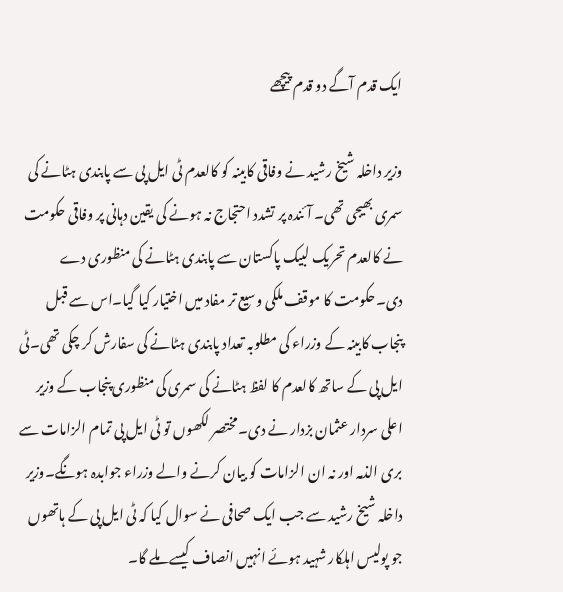ایک قدم آگے دو قدم پیچھے

وزیر داخلہ شیخ رشید نے وفاقی کابینہ کو کالعدم ٹی ایل پی سے پابندی ہٹانے کی سمری بھیجی تھی۔ آئندہ پر تشدد احتجاج نہ ہونے کی یقین دہانی پر وفاقی حکومت نے کالعدم تحریک لبیک پاکستان سے پابندی ہٹانے کی منظوری دے دی۔حکومت کا موقف ملکی وسیع تر مفاد میں اختیار کیا گیا۔اس سے قبل پنجاب کابینہ کے وزراء کی مطلوبہ تعداد پابندی ہٹانے کی سفارش کر چکی تھی۔ٹی ایل پی کے ساتھ کالعدم کا لفظ ہٹانے کی سمری کی منظوری پنجاب کے وزیر اعلی سردار عثمان بزدار نے دی۔مختصر لکھوں تو ٹی ایل پی تمام الزامات سے بری الذمہ اور نہ ان الزامات کو بیان کرنے والے وزراء جوابدہ ہونگے۔وزیر داخلہ شیخ رشید سے جب ایک صحافی نے سوال کیا کہ ٹی ایل پی کے ہاتھوں جو پولیس اہلکار شہید ہوئے انہیں انصاف کیسے ملے گا۔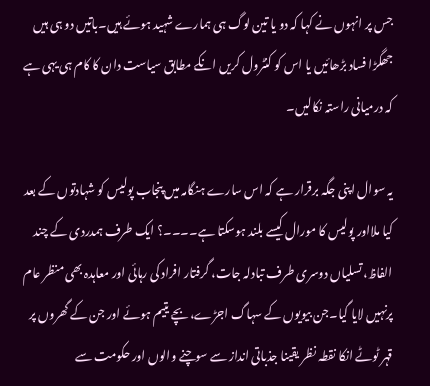جس پر انہوں نے کہا کہ دو یا تین لوگ ہی ہمارے شہید ہوئے ہیں۔باتیں دو ہی ہیں جھگڑا فساد بڑھائیں یا اس کو کنٹرول کریں انکے مطابق سیاست دان کا کام ہی یہی ہے کہ درمیانی راستہ نکالیں۔

یہ سوال اپنی جگہ برقرار ہے کہ اس سارے ہنگامہ میں پنجاب پولیس کو شہادتوں کے بعد کیا ملااور پولیس کا مورال کیسے بلند ہوسکتا ہے۔۔۔۔؟ ایک طرف ہمدردی کے چند الفاظ، تسلیاں دوسری طرف تبادلہ جات، گرفتار افراد کی رہائی اور معاہدہ بھی منظر عام پرنہیں لایا گیا۔جن بیویوں کے سہاگ اجڑے، بچے یتیم ہوئے اور جن کے گھروں پر قہر ٹوٹے انکا نقطہ نظر یقینا جذباتی انداز سے سوچنے والوں اور حکومت سے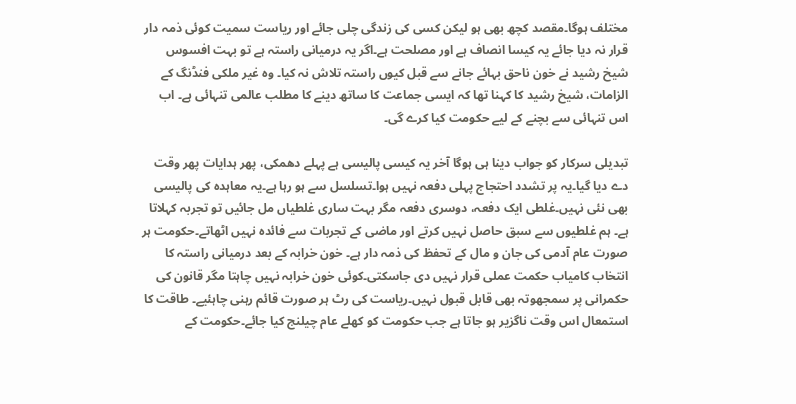مختلف ہوگا۔مقصد کچھ بھی ہو لیکن کسی کی زندگی چلی جائے اور ریاست سمیت کوئی ذمہ دار قرار نہ دیا جائے یہ کیسا انصاف ہے اور مصلحت ہے۔اگر یہ درمیانی راستہ ہے تو بہت افسوس شیخ رشید نے خون ناحق بہائے جانے سے قبل کیوں راستہ تلاش نہ کیا۔ وہ غیر ملکی فنڈنگ کے الزامات، شیخ رشید کا کہنا تھا کہ ایسی جماعت کا ساتھ دینے کا مطلب عالمی تنہائی ہے۔ اب اس تنہائی سے بچنے کے لیے حکومت کیا کرے گی۔

تبدیلی سرکار کو جواب دینا ہی ہوگا آخر یہ کیسی پالیسی ہے پہلے دھمکی، پھر ہدایات پھر وقت دے دیا گیا۔یہ پر تشدد احتجاج پہلی دفعہ نہیں ہوا۔تسلسل سے ہو رہا ہے۔یہ معاہدہ کی پالیسی بھی نئی نہیں۔غلطی ایک دفعہ، دوسری دفعہ مگر بہت ساری غلطیاں مل جائیں تو تجربہ کہلاتا ہے۔ ہم غلطیوں سے سبق حاصل نہیں کرتے اور ماضی کے تجربات سے فائدہ نہیں اٹھاتے۔حکومت ہر صورت عام آدمی کی جان و مال کے تحفظ کی ذمہ دار ہے۔ خون خرابہ کے بعد درمیانی راستہ کا انتخاب کامیاب حکمت عملی قرار نہیں دی جاسکتی۔کوئی خون خرابہ نہیں چاہتا مگر قانون کی حکمرانی پر سمجھوتہ بھی قابل قبول نہیں۔ریاست کی رٹ ہر صورت قائم رہنی چاہئیے۔ طاقت کا استمعال اس وقت ناگزیر ہو جاتا ہے جب حکومت کو کھلے عام چیلنج کیا جائے۔حکومت کے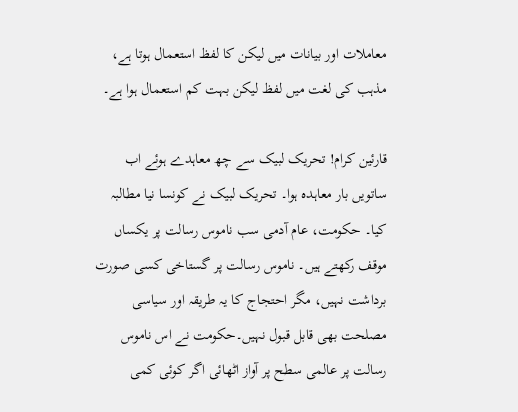معاملات اور بیانات میں لیکن کا لفظ استعمال ہوتا ہے، مذہب کی لغت میں لفظ لیکن بہت کم استعمال ہوا ہے۔

قارئین کرام! تحریک لبیک سے چھ معاہدے ہوئے اب ساتویں بار معاہدہ ہوا۔ تحریک لبیک نے کونسا نیا مطالبہ کیا۔ حکومت، عام آدمی سب ناموس رسالت پر یکساں موقف رکھتے ہیں۔ ناموس رسالت پر گستاخی کسی صورت برداشت نہیں، مگر احتجاج کا یہ طریقہ اور سیاسی مصلحت بھی قابل قبول نہیں۔حکومت نے اس ناموس رسالت پر عالمی سطح پر آواز اٹھائی اگر کوئی کمی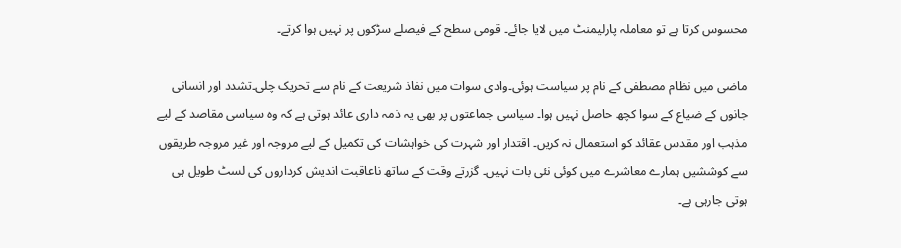محسوس کرتا ہے تو معاملہ پارلیمنٹ میں لایا جائے۔ قومی سطح کے فیصلے سڑکوں پر نہیں ہوا کرتے۔

ماضی میں نظام مصطفی کے نام پر سیاست ہوئی۔وادی سوات میں نفاذ شریعت کے نام سے تحریک چلی۔تشدد اور انسانی جانوں کے ضیاع کے سوا کچھ حاصل نہیں ہوا۔ سیاسی جماعتوں پر بھی یہ ذمہ داری عائد ہوتی ہے کہ وہ سیاسی مقاصد کے لیے مذہب اور مقدس عقائد کو استعمال نہ کریں۔ اقتدار اور شہرت کی خواہشات کی تکمیل کے لیے مروجہ اور غیر مروجہ طریقوں سے کوششیں ہمارے معاشرے میں کوئی نئی بات نہیں۔ گزرتے وقت کے ساتھ ناعاقبت اندیش کرداروں کی لسٹ طویل ہی ہوتی جارہی ہے۔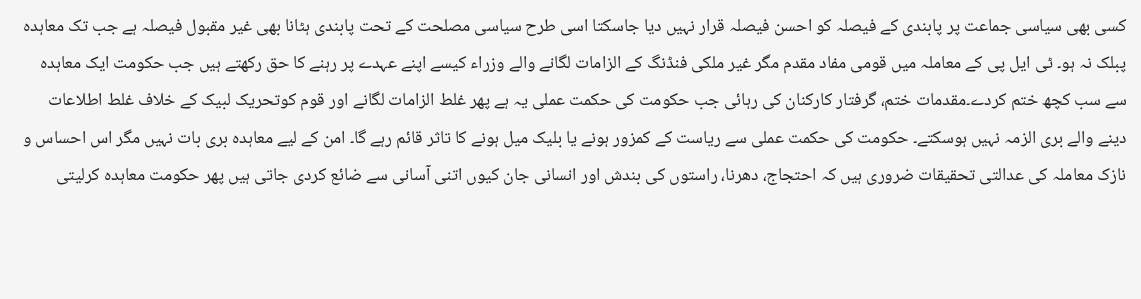کسی بھی سیاسی جماعت پر پابندی کے فیصلہ کو احسن فیصلہ قرار نہیں دیا جاسکتا اسی طرح سیاسی مصلحت کے تحت پابندی ہٹانا بھی غیر مقبول فیصلہ ہے جب تک معاہدہ پبلک نہ ہو۔ ٹی ایل پی کے معاملہ میں قومی مفاد مقدم مگر غیر ملکی فنڈنگ کے الزامات لگانے والے وزراء کیسے اپنے عہدے پر رہنے کا حق رکھتے ہیں جب حکومت ایک معاہدہ سے سب کچھ ختم کردے۔مقدمات ختم، گرفتار کارکنان کی رہائی جب حکومت کی حکمت عملی یہ ہے پھر غلط الزامات لگانے اور قوم کوتحریک لبیک کے خلاف غلط اطلاعات دینے والے بری الزمہ نہیں ہوسکتے۔ حکومت کی حکمت عملی سے ریاست کے کمزور ہونے یا بلیک میل ہونے کا تاثر قائم رہے گا۔ امن کے لیے معاہدہ بری بات نہیں مگر اس احساس و نازک معاملہ کی عدالتی تحقیقات ضروری ہیں کہ احتجاج، دھرنا، راستوں کی بندش اور انسانی جان کیوں اتنی آسانی سے ضائع کردی جاتی ہیں پھر حکومت معاہدہ کرلیتی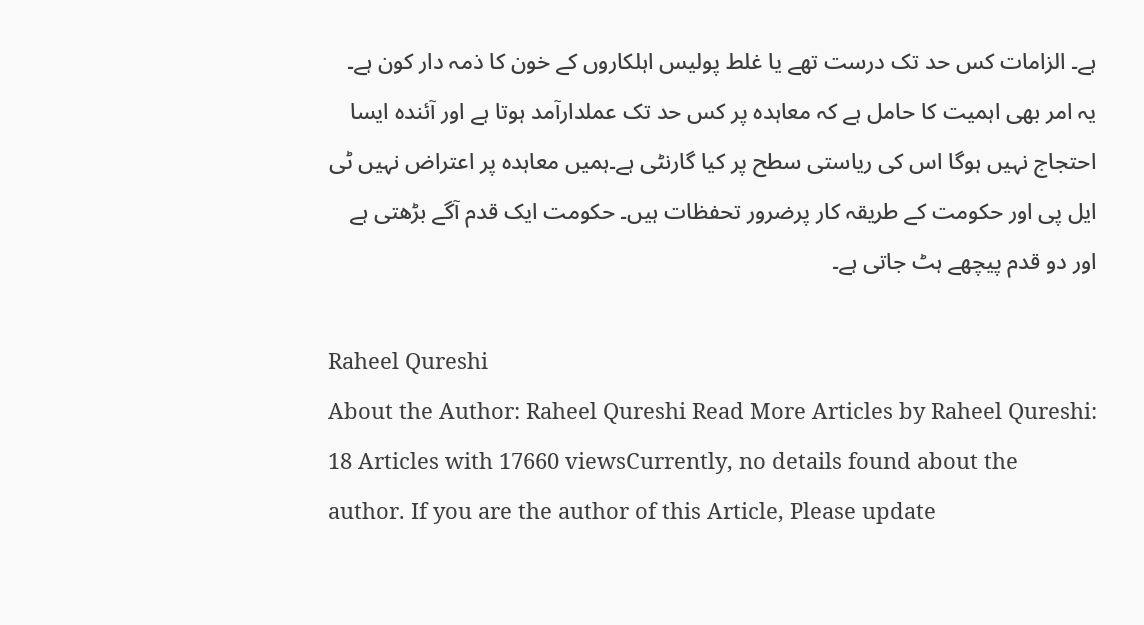ہے۔ الزامات کس حد تک درست تھے یا غلط پولیس اہلکاروں کے خون کا ذمہ دار کون ہے۔ یہ امر بھی اہمیت کا حامل ہے کہ معاہدہ پر کس حد تک عملدارآمد ہوتا ہے اور آئندہ ایسا احتجاج نہیں ہوگا اس کی ریاستی سطح پر کیا گارنٹی ہے۔ہمیں معاہدہ پر اعتراض نہیں ٹی ایل پی اور حکومت کے طریقہ کار پرضرور تحفظات ہیں۔ حکومت ایک قدم آگے بڑھتی ہے اور دو قدم پیچھے ہٹ جاتی ہے۔

Raheel Qureshi
About the Author: Raheel Qureshi Read More Articles by Raheel Qureshi: 18 Articles with 17660 viewsCurrently, no details found about the author. If you are the author of this Article, Please update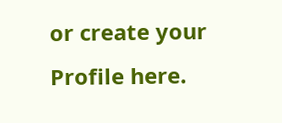or create your Profile here.